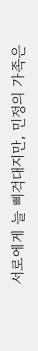서로에게 늘 삐걱대지만, 민정의 가족은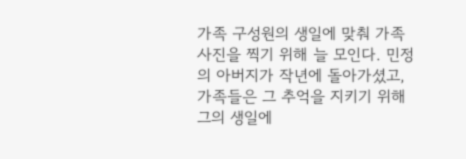가족 구성원의 생일에 맞춰 가족사진을 찍기 위해 늘 모인다. 민정의 아버지가 작년에 돌아가셨고, 가족들은 그 추억을 지키기 위해 그의 생일에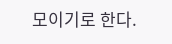모이기로 한다.